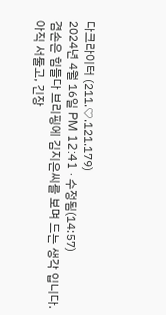다크라이터 (211.♡.121.179)
2024년 4월 16일 PM 12:41 · 수정됨(14:57)
겸손은 힘들다 브리핑에 김지은씨를 보며 드는 생각 입니다.
아직 서툴고, 긴장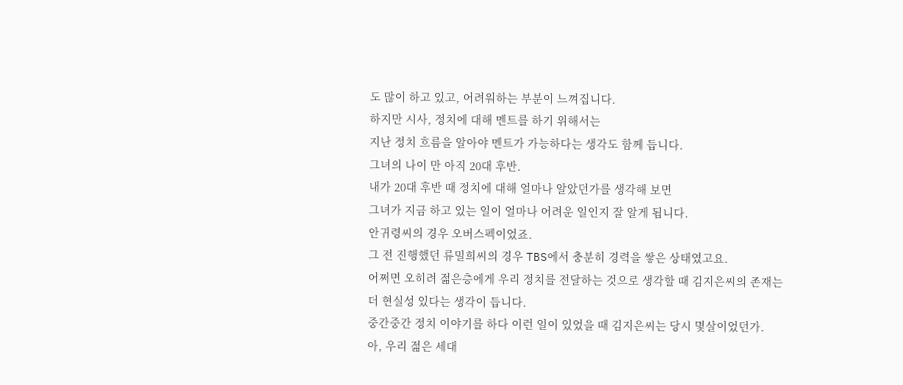도 많이 하고 있고, 어려워하는 부분이 느껴집니다.
하지만 시사, 정치에 대해 멘트를 하기 위해서는
지난 정치 흐름을 알아야 멘트가 가능하다는 생각도 함께 듭니다.
그녀의 나이 만 아직 20대 후반.
내가 20대 후반 때 정치에 대해 얼마나 알았던가를 생각해 보면
그녀가 지금 하고 있는 일이 얼마나 어려운 일인지 잘 알게 됩니다.
안귀령씨의 경우 오버스펙이었죠.
그 전 진행했던 류밀희씨의 경우 TBS에서 충분히 경력을 쌓은 상태였고요.
어쩌면 오히려 젊은층에게 우리 정치를 전달하는 것으로 생각할 때 김지은씨의 존재는
더 현실성 있다는 생각이 듭니다.
중간중간 정치 이야기를 하다 이런 일이 있었을 때 김지은씨는 당시 몇살이었던가.
아, 우리 젊은 세대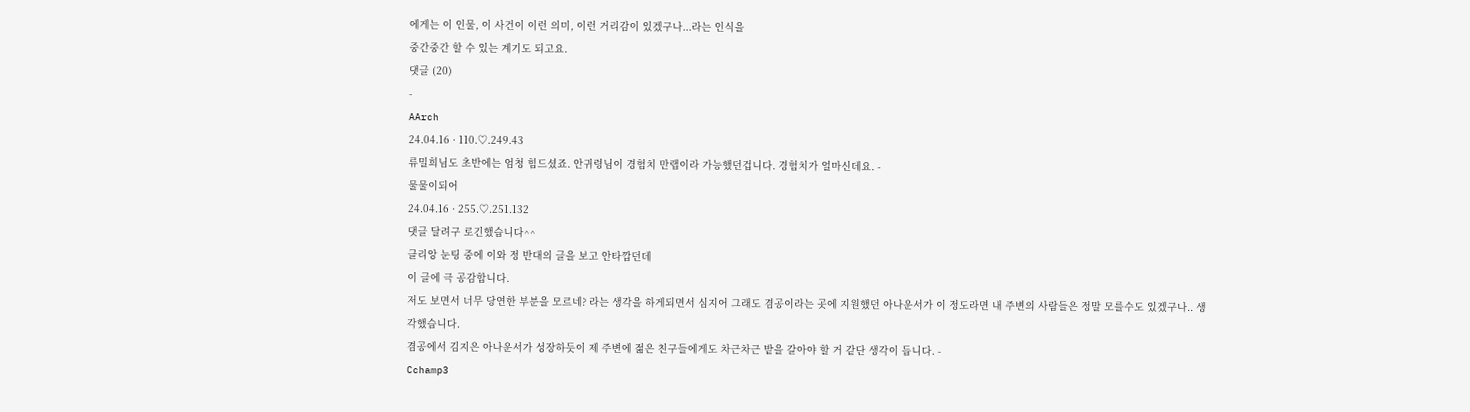에게는 이 인물, 이 사건이 이런 의미, 이런 거리감이 있겠구나...라는 인식을
중간중간 할 수 있는 계기도 되고요.
댓글 (20)
-
AArch
24.04.16 · 110.♡.249.43
류밀희님도 초반에는 엄청 힘드셨죠. 안귀령님이 경험치 만랩이라 가능했던겁니다. 경험치가 얼마신데요. -
물물이되어
24.04.16 · 255.♡.251.132
댓글 달려구 로긴했습니다^^
클리앙 눈팅 중에 이와 정 반대의 글을 보고 안타깝던데
이 글에 극 공감합니다.
저도 보면서 너무 당연한 부분을 모르네? 라는 생각을 하게되면서 심지어 그래도 겸공이라는 곳에 지원했던 아나운서가 이 정도라면 내 주변의 사람들은 정말 모를수도 있겠구나.. 생각했습니다.
겸공에서 김지은 아나운서가 성장하듯이 제 주변에 젊은 친구들에게도 차근차근 밭을 갈아야 할 거 같단 생각이 듭니다. -
Cchamp3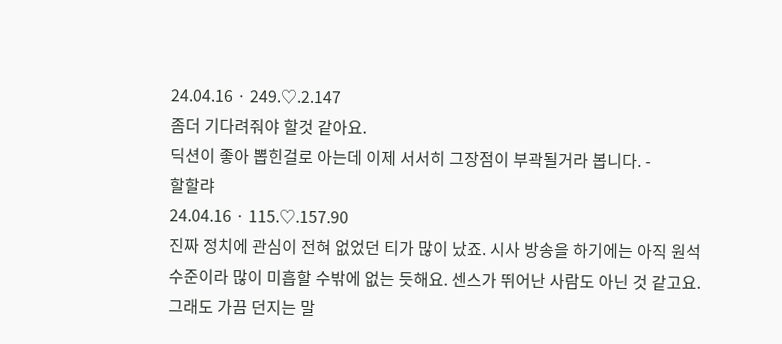24.04.16 · 249.♡.2.147
좀더 기다려줘야 할것 같아요.
딕션이 좋아 뽑힌걸로 아는데 이제 서서히 그장점이 부곽될거라 봅니다. -
할할랴
24.04.16 · 115.♡.157.90
진짜 정치에 관심이 전혀 없었던 티가 많이 났죠. 시사 방송을 하기에는 아직 원석 수준이라 많이 미흡할 수밖에 없는 듯해요. 센스가 뛰어난 사람도 아닌 것 같고요.
그래도 가끔 던지는 말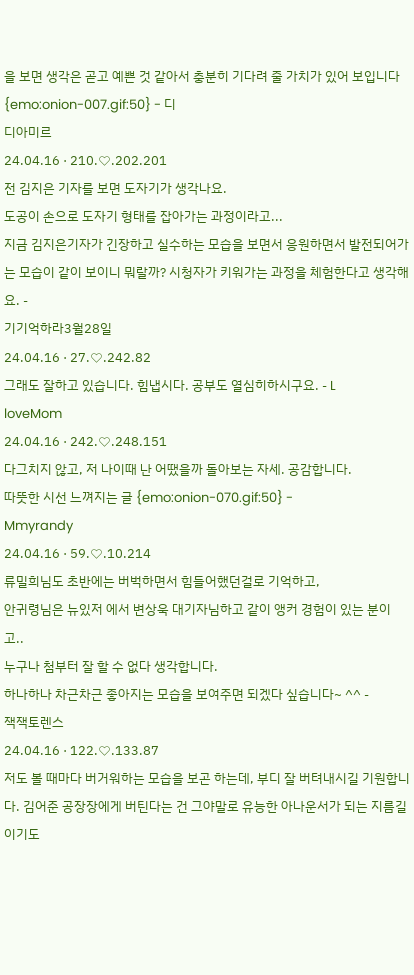을 보면 생각은 곧고 예쁜 것 같아서 충분히 기다려 줄 가치가 있어 보입니다{emo:onion-007.gif:50} - 디
디아미르
24.04.16 · 210.♡.202.201
전 김지은 기자를 보면 도자기가 생각나요.
도공이 손으로 도자기 형태를 잡아가는 과정이라고...
지금 김지은기자가 긴장하고 실수하는 모습을 보면서 응원하면서 발전되어가는 모습이 같이 보이니 뭐랄까? 시청자가 키워가는 과정을 체험한다고 생각해요. -
기기억하라3월28일
24.04.16 · 27.♡.242.82
그래도 잘하고 있습니다. 힘냅시다. 공부도 열심히하시구요. - L
loveMom
24.04.16 · 242.♡.248.151
다그치지 않고, 저 나이때 난 어땠을까 돌아보는 자세. 공감합니다.
따뜻한 시선 느껴지는 글 {emo:onion-070.gif:50} -
Mmyrandy
24.04.16 · 59.♡.10.214
류밀희님도 초반에는 버벅하면서 힘들어했던걸로 기억하고,
안귀령님은 뉴있저 에서 변상욱 대기자님하고 같이 앵커 경험이 있는 분이고..
누구나 첨부터 잘 할 수 없다 생각합니다.
하나하나 차근차근 좋아지는 모습을 보여주면 되겠다 싶습니다~ ^^ -
잭잭토렌스
24.04.16 · 122.♡.133.87
저도 볼 때마다 버거워하는 모습을 보곤 하는데, 부디 잘 버텨내시길 기원합니다. 김어준 공장장에게 버틴다는 건 그야말로 유능한 아나운서가 되는 지름길이기도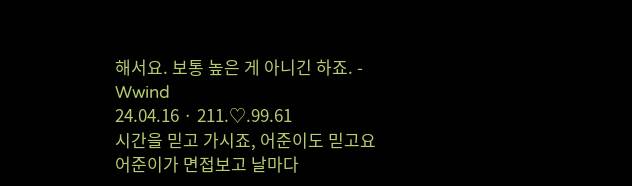해서요. 보통 높은 게 아니긴 하죠. -
Wwind
24.04.16 · 211.♡.99.61
시간을 믿고 가시죠, 어준이도 믿고요 어준이가 면접보고 날마다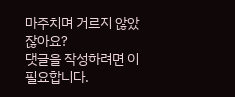마주치며 거르지 않았잖아요?
댓글을 작성하려면 이 필요합니다.